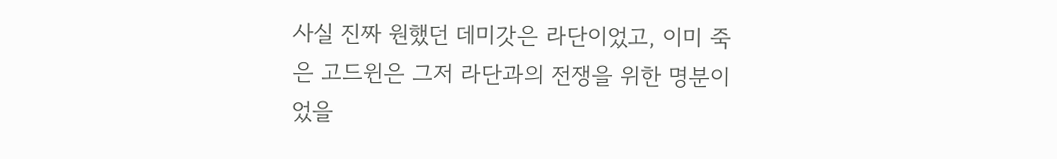사실 진짜 원했던 데미갓은 라단이었고, 이미 죽은 고드윈은 그저 라단과의 전쟁을 위한 명분이었을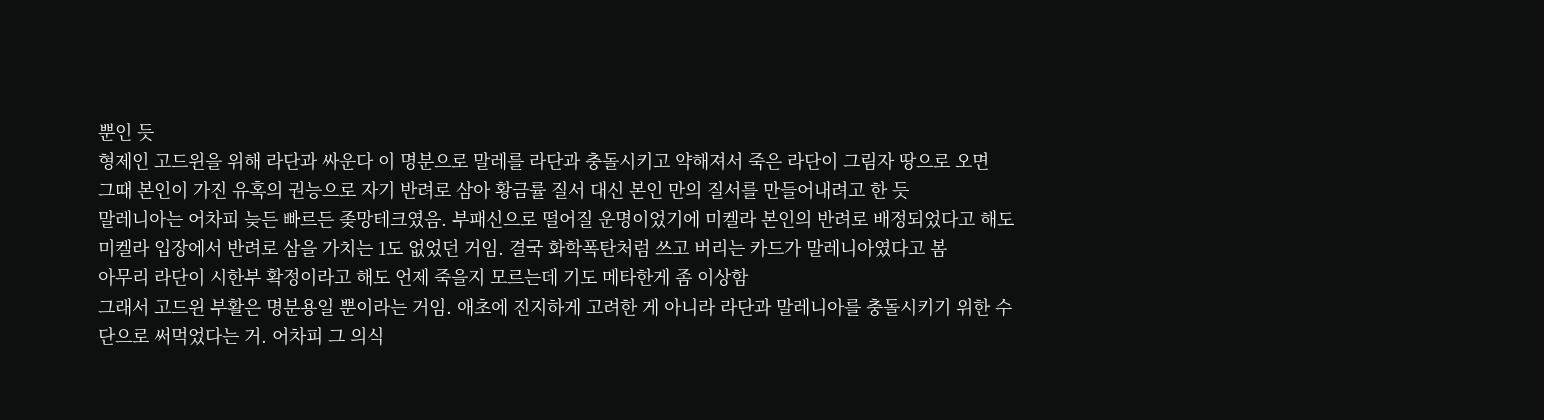뿐인 듯
형제인 고드윈을 위해 라단과 싸운다 이 명분으로 말레를 라단과 충돌시키고 약해져서 죽은 라단이 그림자 땅으로 오면
그때 본인이 가진 유혹의 권능으로 자기 반려로 삼아 황금률 질서 대신 본인 만의 질서를 만들어내려고 한 듯
말레니아는 어차피 늦든 빠르든 좆망테크였음. 부패신으로 떨어질 운명이었기에 미켈라 본인의 반려로 배정되었다고 해도
미켈라 입장에서 반려로 삼을 가치는 1도 없었던 거임. 결국 화학폭탄처럼 쓰고 버리는 카드가 말레니아였다고 봄
아무리 라단이 시한부 확정이라고 해도 언제 죽을지 모르는데 기도 메타한게 좀 이상함
그래서 고드윈 부활은 명분용일 뿐이라는 거임. 애초에 진지하게 고려한 게 아니라 라단과 말레니아를 충돌시키기 위한 수단으로 써먹었다는 거. 어차피 그 의식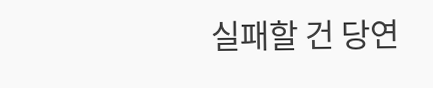실패할 건 당연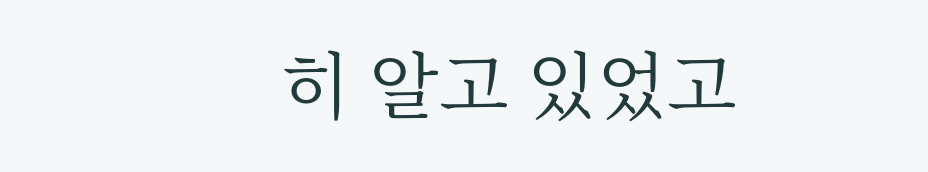히 알고 있었고